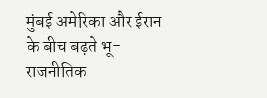मुंबई अमेरिका और ईरान के बीच बढ़ते भू-राजनीतिक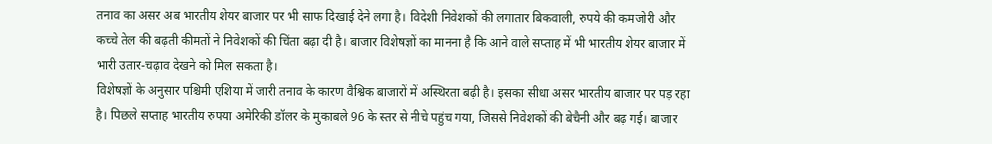तनाव का असर अब भारतीय शेयर बाजार पर भी साफ दिखाई देने लगा है। विदेशी निवेशकों की लगातार बिकवाली, रुपये की कमजोरी और कच्चे तेल की बढ़ती कीमतों ने निवेशकों की चिंता बढ़ा दी है। बाजार विशेषज्ञों का मानना है कि आने वाले सप्ताह में भी भारतीय शेयर बाजार में भारी उतार-चढ़ाव देखने को मिल सकता है।
विशेषज्ञों के अनुसार पश्चिमी एशिया में जारी तनाव के कारण वैश्विक बाजारों में अस्थिरता बढ़ी है। इसका सीधा असर भारतीय बाजार पर पड़ रहा है। पिछले सप्ताह भारतीय रुपया अमेरिकी डॉलर के मुकाबले 96 के स्तर से नीचे पहुंच गया, जिससे निवेशकों की बेचैनी और बढ़ गई। बाजार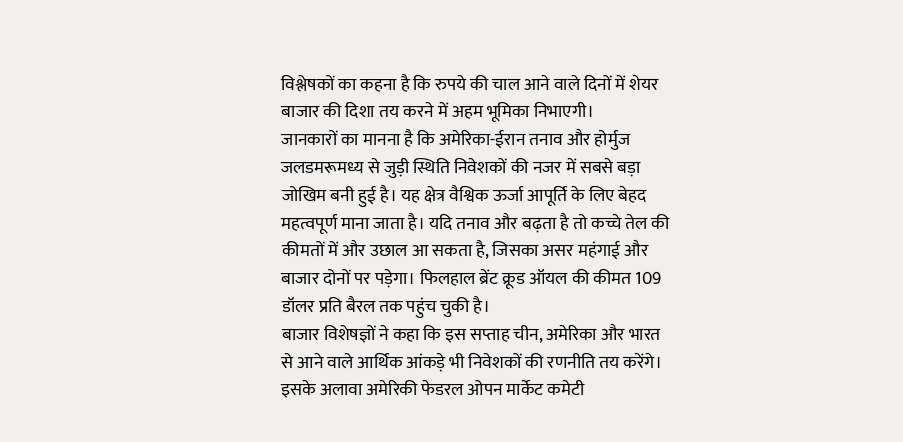विश्लेषकों का कहना है कि रुपये की चाल आने वाले दिनों में शेयर बाजार की दिशा तय करने में अहम भूमिका निभाएगी।
जानकारों का मानना है कि अमेरिका-ईरान तनाव और होर्मुज जलडमरूमध्य से जुड़ी स्थिति निवेशकों की नजर में सबसे बड़ा जोखिम बनी हुई है। यह क्षेत्र वैश्विक ऊर्जा आपूर्ति के लिए बेहद महत्वपूर्ण माना जाता है। यदि तनाव और बढ़ता है तो कच्चे तेल की कीमतों में और उछाल आ सकता है, जिसका असर महंगाई और बाजार दोनों पर पड़ेगा। फिलहाल ब्रेंट क्रूड ऑयल की कीमत 109 डॉलर प्रति बैरल तक पहुंच चुकी है।
बाजार विशेषज्ञों ने कहा कि इस सप्ताह चीन, अमेरिका और भारत से आने वाले आर्थिक आंकड़े भी निवेशकों की रणनीति तय करेंगे। इसके अलावा अमेरिकी फेडरल ओपन मार्केट कमेटी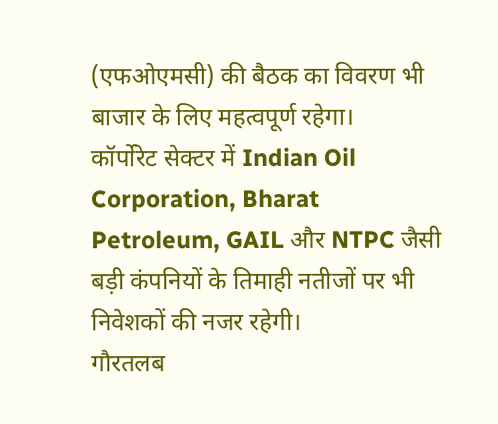(एफओएमसी) की बैठक का विवरण भी बाजार के लिए महत्वपूर्ण रहेगा।
कॉर्पोरेट सेक्टर में Indian Oil Corporation, Bharat Petroleum, GAIL और NTPC जैसी बड़ी कंपनियों के तिमाही नतीजों पर भी निवेशकों की नजर रहेगी।
गौरतलब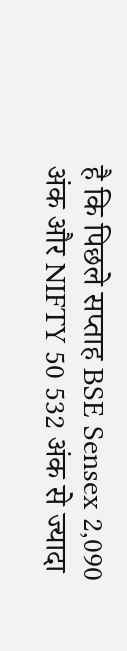है कि पिछले सप्ताह BSE Sensex 2,090 अंक और NIFTY 50 532 अंक से ज्यादा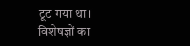टूट गया था। विशेषज्ञों का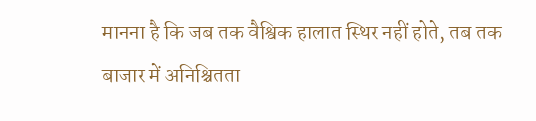मानना है कि जब तक वैश्विक हालात स्थिर नहीं होते, तब तक बाजार में अनिश्चितता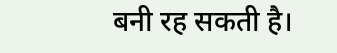बनी रह सकती है।